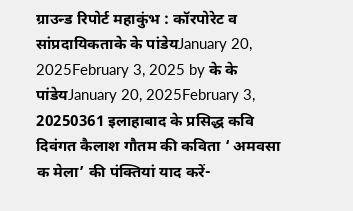ग्राउन्ड रिपोर्ट महाकुंभ : कॉरपोरेट व सांप्रदायिकताके के पांडेयJanuary 20, 2025February 3, 2025 by के के पांडेयJanuary 20, 2025February 3, 20250361 इलाहाबाद के प्रसिद्ध कवि दिवंगत कैलाश गौतम की कविता ‘ अमवसा क मेला’ की पंक्तियां याद करें-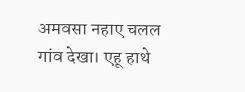अमवसा नहाए चलल गांव देखा। एहू हाथे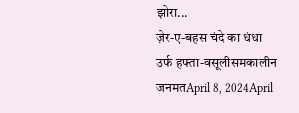झोरा...
ज़ेर-ए-बहस चंदे का धंधा उर्फ हफ्ता-वसूलीसमकालीन जनमतApril 8, 2024April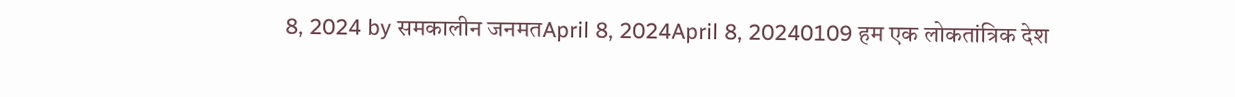8, 2024 by समकालीन जनमतApril 8, 2024April 8, 20240109 हम एक लोकतांत्रिक देश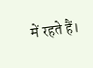में रहते हैं।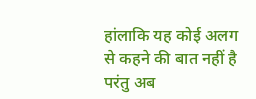हांलाकि यह कोई अलग से कहने की बात नहीं है परंतु अब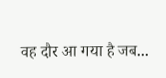वह दौर आ गया है जब...